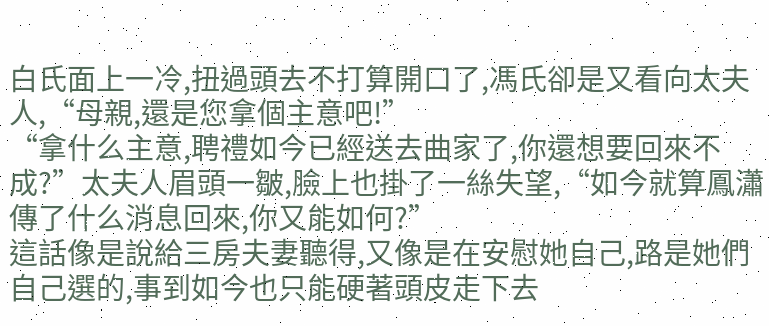白氏面上一冷,扭過頭去不打算開口了,馮氏卻是又看向太夫人,“母親,還是您拿個主意吧!”
“拿什么主意,聘禮如今已經送去曲家了,你還想要回來不成?”太夫人眉頭一皺,臉上也掛了一絲失望,“如今就算鳳瀟傳了什么消息回來,你又能如何?”
這話像是說給三房夫妻聽得,又像是在安慰她自己,路是她們自己選的,事到如今也只能硬著頭皮走下去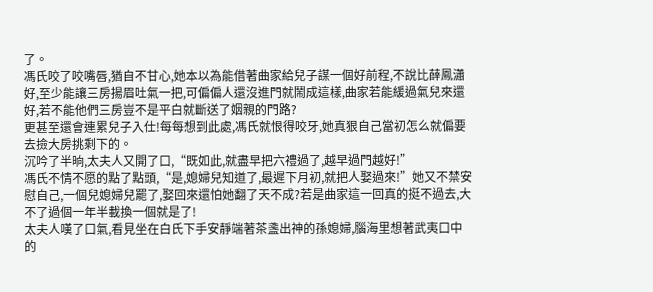了。
馮氏咬了咬嘴唇,猶自不甘心,她本以為能借著曲家給兒子謀一個好前程,不說比薛鳳瀟好,至少能讓三房揚眉吐氣一把,可偏偏人還沒進門就鬧成這樣,曲家若能緩過氣兒來還好,若不能他們三房豈不是平白就斷送了姻親的門路?
更甚至還會連累兒子入仕!每每想到此處,馮氏就恨得咬牙,她真狠自己當初怎么就偏要去撿大房挑剩下的。
沉吟了半晌,太夫人又開了口,“既如此,就盡早把六禮過了,越早過門越好!”
馮氏不情不愿的點了點頭,“是,媳婦兒知道了,最遲下月初,就把人娶過來!”她又不禁安慰自己,一個兒媳婦兒罷了,娶回來還怕她翻了天不成?若是曲家這一回真的挺不過去,大不了過個一年半載換一個就是了!
太夫人嘆了口氣,看見坐在白氏下手安靜端著茶盞出神的孫媳婦,腦海里想著武夷口中的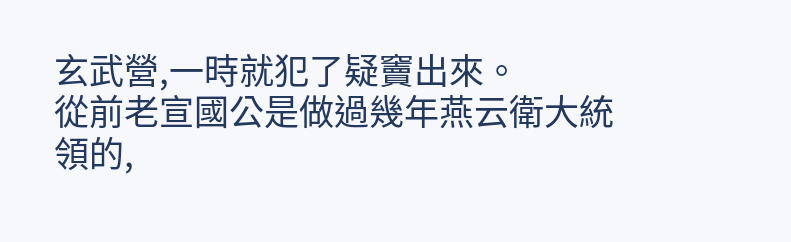玄武營,一時就犯了疑竇出來。
從前老宣國公是做過幾年燕云衛大統領的,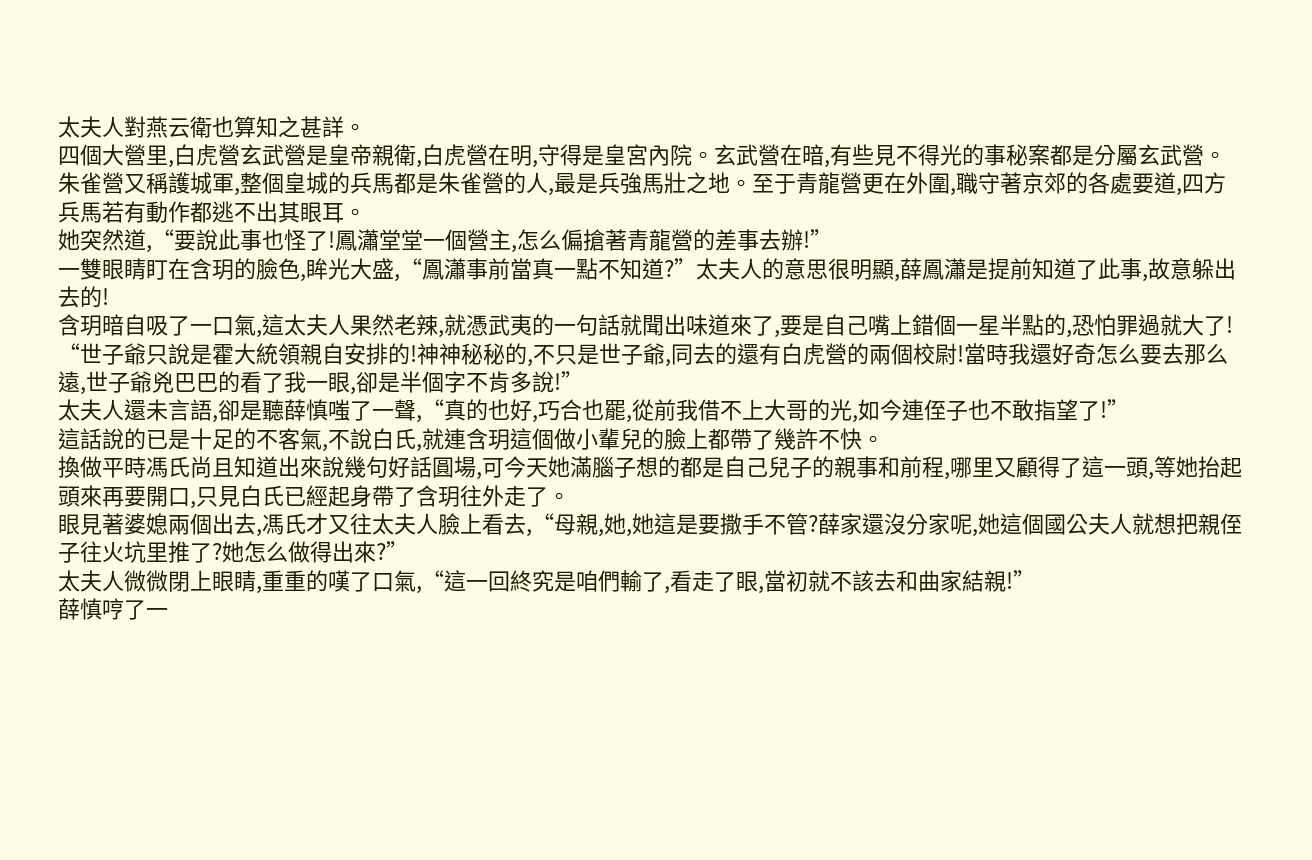太夫人對燕云衛也算知之甚詳。
四個大營里,白虎營玄武營是皇帝親衛,白虎營在明,守得是皇宮內院。玄武營在暗,有些見不得光的事秘案都是分屬玄武營。朱雀營又稱護城軍,整個皇城的兵馬都是朱雀營的人,最是兵強馬壯之地。至于青龍營更在外圍,職守著京郊的各處要道,四方兵馬若有動作都逃不出其眼耳。
她突然道,“要說此事也怪了!鳳瀟堂堂一個營主,怎么偏搶著青龍營的差事去辦!”
一雙眼睛盯在含玥的臉色,眸光大盛,“鳳瀟事前當真一點不知道?”太夫人的意思很明顯,薛鳳瀟是提前知道了此事,故意躲出去的!
含玥暗自吸了一口氣,這太夫人果然老辣,就憑武夷的一句話就聞出味道來了,要是自己嘴上錯個一星半點的,恐怕罪過就大了!
“世子爺只說是霍大統領親自安排的!神神秘秘的,不只是世子爺,同去的還有白虎營的兩個校尉!當時我還好奇怎么要去那么遠,世子爺兇巴巴的看了我一眼,卻是半個字不肯多說!”
太夫人還未言語,卻是聽薛慎嗤了一聲,“真的也好,巧合也罷,從前我借不上大哥的光,如今連侄子也不敢指望了!”
這話說的已是十足的不客氣,不說白氏,就連含玥這個做小輩兒的臉上都帶了幾許不快。
換做平時馮氏尚且知道出來說幾句好話圓場,可今天她滿腦子想的都是自己兒子的親事和前程,哪里又顧得了這一頭,等她抬起頭來再要開口,只見白氏已經起身帶了含玥往外走了。
眼見著婆媳兩個出去,馮氏才又往太夫人臉上看去,“母親,她,她這是要撒手不管?薛家還沒分家呢,她這個國公夫人就想把親侄子往火坑里推了?她怎么做得出來?”
太夫人微微閉上眼睛,重重的嘆了口氣,“這一回終究是咱們輸了,看走了眼,當初就不該去和曲家結親!”
薛慎哼了一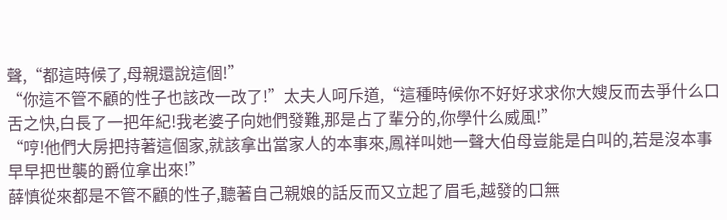聲,“都這時候了,母親還說這個!”
“你這不管不顧的性子也該改一改了!”太夫人呵斥道,“這種時候你不好好求求你大嫂反而去爭什么口舌之快,白長了一把年紀!我老婆子向她們發難,那是占了輩分的,你學什么威風!”
“哼!他們大房把持著這個家,就該拿出當家人的本事來,鳳祥叫她一聲大伯母豈能是白叫的,若是沒本事早早把世襲的爵位拿出來!”
薛慎從來都是不管不顧的性子,聽著自己親娘的話反而又立起了眉毛,越發的口無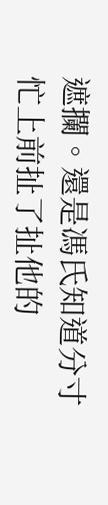遮攔。還是馮氏知道分寸忙上前扯了扯他的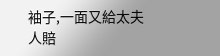袖子,一面又給太夫人賠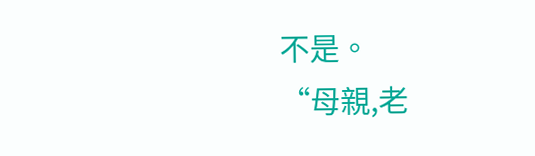不是。
“母親,老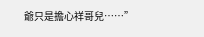爺只是擔心祥哥兒……”